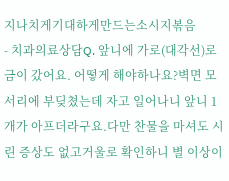지나치게기대하게만드는소시지볶음
- 치과의료상담Q. 앞니에 가로(대각선)로 금이 갔어요. 어떻게 해야하나요?벽면 모서리에 부딪쳤는데 자고 일어나니 앞니 1개가 아프더라구요.다만 찬물을 마셔도 시린 증상도 없고거울로 확인하니 별 이상이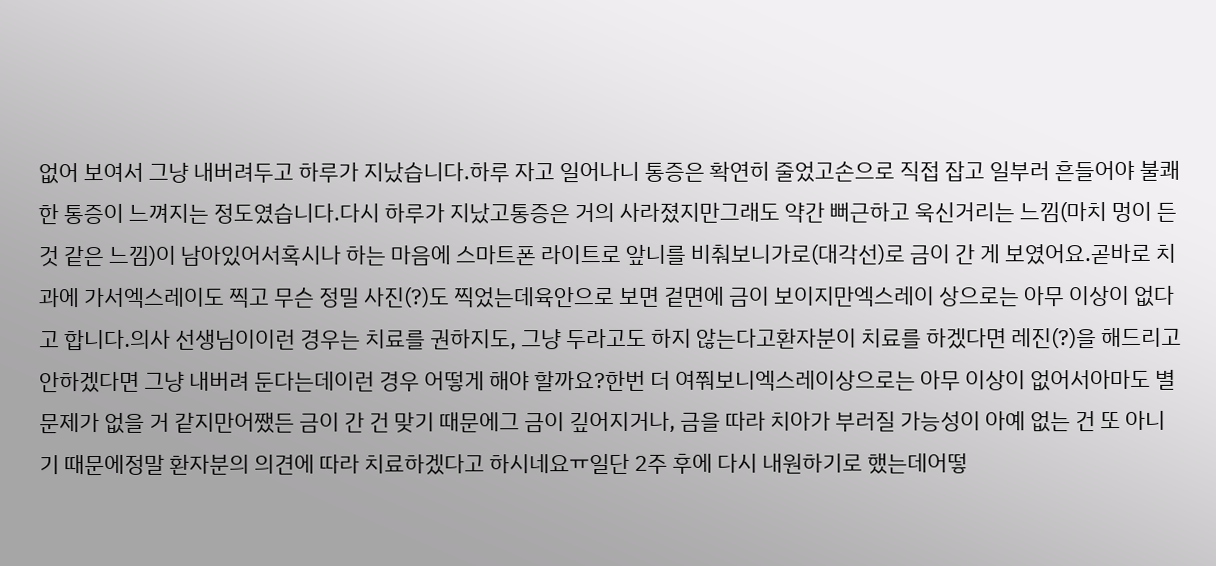없어 보여서 그냥 내버려두고 하루가 지났습니다.하루 자고 일어나니 통증은 확연히 줄었고손으로 직접 잡고 일부러 흔들어야 불쾌한 통증이 느껴지는 정도였습니다.다시 하루가 지났고통증은 거의 사라졌지만그래도 약간 뻐근하고 욱신거리는 느낌(마치 멍이 든 것 같은 느낌)이 남아있어서혹시나 하는 마음에 스마트폰 라이트로 앞니를 비춰보니가로(대각선)로 금이 간 게 보였어요.곧바로 치과에 가서엑스레이도 찍고 무슨 정밀 사진(?)도 찍었는데육안으로 보면 겉면에 금이 보이지만엑스레이 상으로는 아무 이상이 없다고 합니다.의사 선생님이이런 경우는 치료를 권하지도, 그냥 두라고도 하지 않는다고환자분이 치료를 하겠다면 레진(?)을 해드리고안하겠다면 그냥 내버려 둔다는데이런 경우 어떻게 해야 할까요?한번 더 여쭤보니엑스레이상으로는 아무 이상이 없어서아마도 별 문제가 없을 거 같지만어쨌든 금이 간 건 맞기 때문에그 금이 깊어지거나, 금을 따라 치아가 부러질 가능성이 아예 없는 건 또 아니기 때문에정말 환자분의 의견에 따라 치료하겠다고 하시네요ㅠ일단 2주 후에 다시 내원하기로 했는데어떻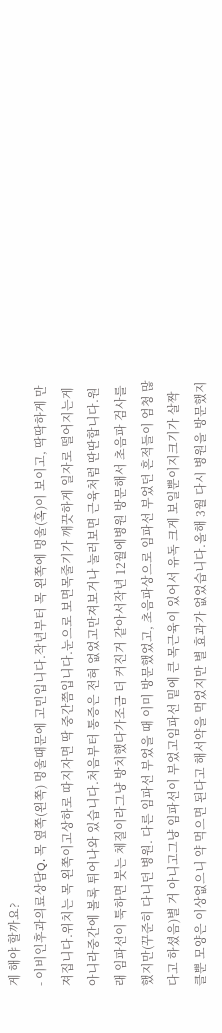게 해야 할까요?
- 이비인후과의료상담Q. 목 옆쪽(왼쪽) 멍울때문에 고민입니다.작년부터 목 왼쪽에 멍울(혹)이 보이고, 딱딱하게 만져집니다.위치는 목 왼쪽이고상하로 따지자면 딱 중간쯤입니다.눈으로 보면목줄기가 깨끗하게 일자로 떨어지는게 아니라중간에 볼록 튀어나와 있습니다.처음부터 통증은 전혀 없었고만져보거나 눌러보면 근육처럼 딴딴합니다.원래 임파선이 툭하면 붓는 체질이라그냥 방치했다가조금 더 커진거 같아서작년 12월에병원 방문해서 초음파 검사를 했지만(꾸준히 다니던 병원. 다른 임파선 부었을 때 이미 방문했었고, 초음파상으로 임파선 부었던 흔적들이 엄청 많다고 하셨음)별 거 아니고그냥 임파선이 부었고임파선 밑에 큰 목근육이 있어서 유독 크게 보일뿐이지크기가 살짝 클뿐 모양은 이상없으니 약 먹으면 된다고 해서약을 먹었지만 별 효과가 없었습니다.올해 3월 다시 병원을 방문했지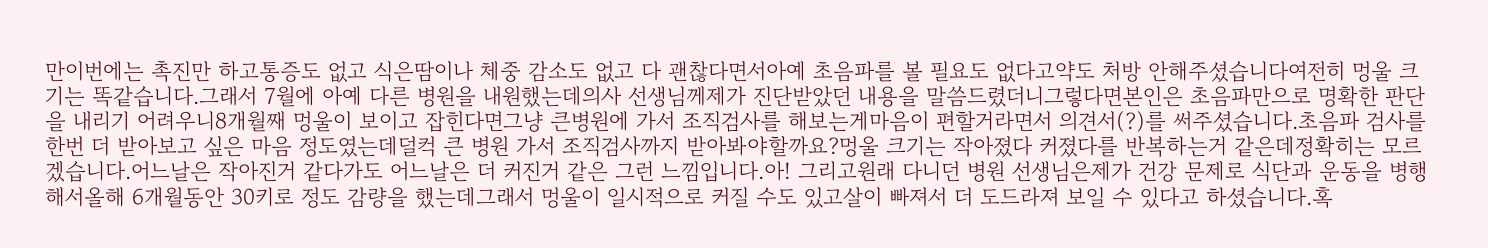만이번에는 촉진만 하고통증도 없고 식은땀이나 체중 감소도 없고 다 괜찮다면서아예 초음파를 볼 필요도 없다고약도 처방 안해주셨습니다여전히 멍울 크기는 똑같습니다.그래서 7월에 아예 다른 병원을 내원했는데의사 선생님께제가 진단받았던 내용을 말씀드렸더니그렇다면본인은 초음파만으로 명확한 판단을 내리기 어려우니8개월째 멍울이 보이고 잡힌다면그냥 큰병원에 가서 조직검사를 해보는게마음이 편할거라면서 의견서(?)를 써주셨습니다.초음파 검사를 한번 더 받아보고 싶은 마음 정도였는데덜컥 큰 병원 가서 조직검사까지 받아봐야할까요?멍울 크기는 작아졌다 커졌다를 반복하는거 같은데정확히는 모르겠습니다.어느날은 작아진거 같다가도 어느날은 더 커진거 같은 그런 느낌입니다.아! 그리고원래 다니던 병원 선생님은제가 건강 문제로 식단과 운동을 병행해서올해 6개월동안 30키로 정도 감량을 했는데그래서 멍울이 일시적으로 커질 수도 있고살이 빠져서 더 도드라져 보일 수 있다고 하셨습니다.혹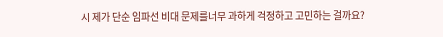시 제가 단순 임파선 비대 문제를너무 과하게 걱정하고 고민하는 걸까요?